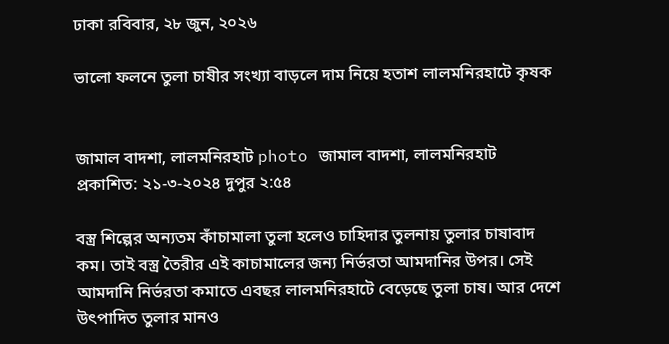ঢাকা রবিবার, ২৮ জুন, ২০২৬

ভালো ফলনে তুলা চাষীর সংখ্যা বাড়লে দাম নিয়ে হতাশ লালমনিরহাটে কৃষক


জামাল বাদশা, লালমনিরহাট photo জামাল বাদশা, লালমনিরহাট
প্রকাশিত: ২১-৩-২০২৪ দুপুর ২:৫৪

বস্ত্র শিল্পের অন্যতম কাঁচামালা তুলা হলেও চাহিদার তুলনায় তুলার চাষাবাদ কম। তাই বস্ত্র তৈরীর এই কাচামালের জন্য নির্ভরতা আমদানির উপর। সেই আমদানি নির্ভরতা কমাতে এবছর লালমনিরহাটে বেড়েছে তুলা চাষ। আর দেশে উৎপাদিত তুলার মানও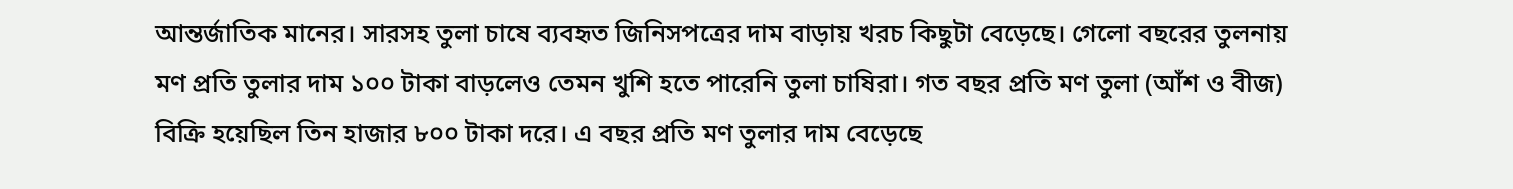আন্তর্জাতিক মানের। সারসহ তুলা চাষে ব্যবহৃত জিনিসপত্রের দাম বাড়ায় খরচ কিছুটা বেড়েছে। গেলো বছরের তুলনায় মণ প্রতি তুলার দাম ১০০ টাকা বাড়লেও তেমন খুশি হতে পারেনি তুলা চাষিরা। গত বছর প্রতি মণ তুলা (আঁশ ও বীজ) বিক্রি হয়েছিল তিন হাজার ৮০০ টাকা দরে। এ বছর প্রতি মণ তুলার দাম বেড়েছে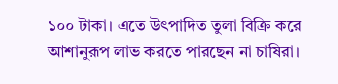১০০ টাকা। এতে উৎপাদিত তুলা বিক্রি করে আশানুরূপ লাভ করতে পারছেন না চাষিরা।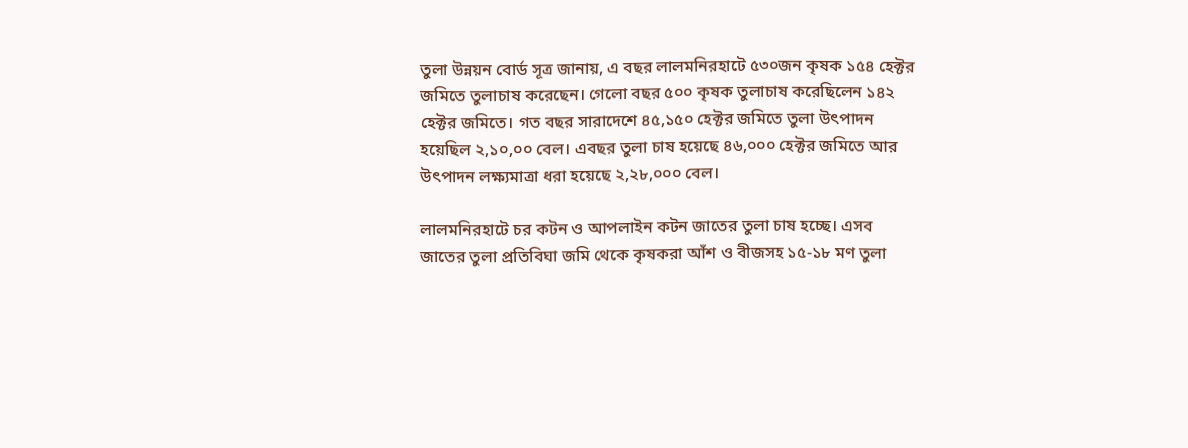তুলা উন্নয়ন বোর্ড সূত্র জানায়, এ বছর লালমনিরহাটে ৫৩০জন কৃষক ১৫৪ হেক্টর জমিতে তুলাচাষ করেছেন। গেলো বছর ৫০০ কৃষক তুলাচাষ করেছিলেন ১৪২ হেক্টর জমিতে। গত বছর সারাদেশে ৪৫,১৫০ হেক্টর জমিতে তুলা উৎপাদন হয়েছিল ২,১০,০০ বেল। এবছর তুলা চাষ হয়েছে ৪৬,০০০ হেক্টর জমিতে আর উৎপাদন লক্ষ্যমাত্রা ধরা হয়েছে ২,২৮,০০০ বেল।

লালমনিরহাটে চর কটন ও আপলাইন কটন জাতের তুলা চাষ হচ্ছে। এসব জাতের তুলা প্রতিবিঘা জমি থেকে কৃষকরা আঁশ ও বীজসহ ১৫-১৮ মণ তুলা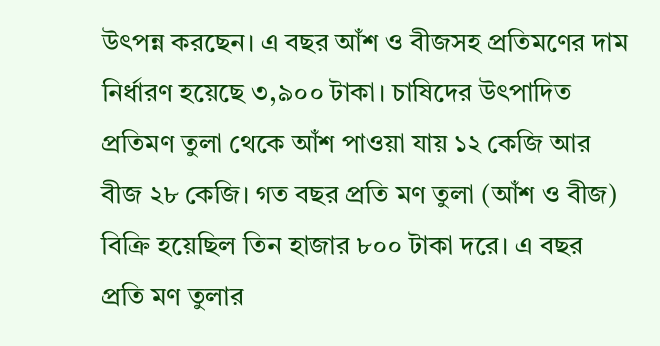উৎপন্ন করছেন। এ বছর আঁশ ও বীজসহ প্রতিমণের দাম নির্ধারণ হয়েছে ৩,৯০০ টাকা। চাষিদের উৎপাদিত প্রতিমণ তুলা থেকে আঁশ পাওয়া যায় ১২ কেজি আর বীজ ২৮ কেজি। গত বছর প্রতি মণ তুলা (আঁশ ও বীজ) বিক্রি হয়েছিল তিন হাজার ৮০০ টাকা দরে। এ বছর প্রতি মণ তুলার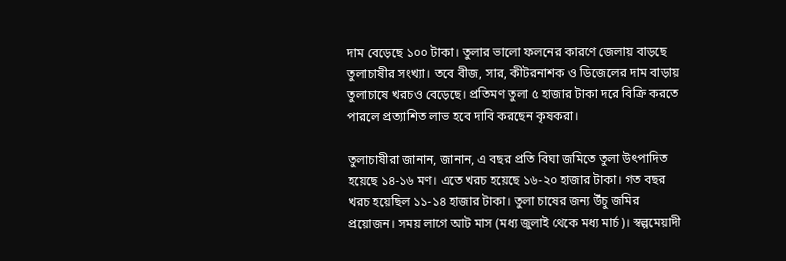দাম বেড়েছে ১০০ টাকা। তুলার ভালো ফলনের কারণে জেলায় বাড়ছে তুলাচাষীর সংখ্যা। তবে বীজ, সার, কীটরনাশক ও ডিজেলের দাম বাড়ায় তুলাচাষে খরচও বেড়েছে। প্রতিমণ তুলা ৫ হাজার টাকা দরে বিক্রি করতে পারলে প্রত্যাশিত লাভ হবে দাবি করছেন কৃষকরা।

তুলাচাষীরা জানান, জানান, এ বছর প্রতি বিঘা জমিতে তুলা উৎপাদিত হয়েছে ১৪-১৬ মণ। এতে খরচ হয়েছে ১৬-২০ হাজার টাকা। গত বছর খরচ হয়েছিল ১১-১৪ হাজার টাকা। তুলা চাষের জন্য উঁচু জমির প্রয়োজন। সময় লাগে আট মাস (মধ্য জুলাই থেকে মধ্য মার্চ)। স্বল্পমেয়াদী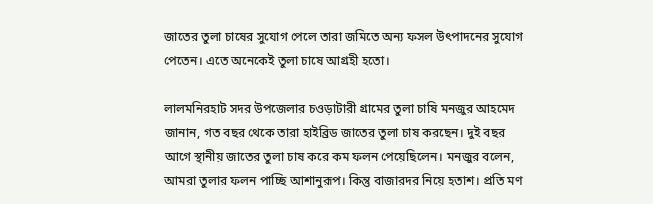জাতের তুলা চাষের সুযোগ পেলে তারা জমিতে অন্য ফসল উৎপাদনের সুযোগ পেতেন। এতে অনেকেই তুলা চাষে আগ্রহী হতো।

লালমনিরহাট সদর উপজেলার চওড়াটারী গ্রামের তুলা চাষি মনজুর আহমেদ জানান, গত বছর থেকে তারা হাইব্রিড জাতের তুলা চাষ করছেন। দুই বছর আগে স্থানীয় জাতের তুলা চাষ করে কম ফলন পেয়েছিলেন। মনজুর বলেন, আমরা তুলার ফলন পাচ্ছি আশানুরূপ। কিন্তু বাজারদর নিয়ে হতাশ। প্রতি মণ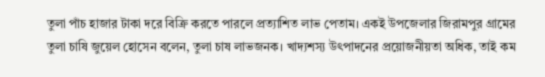তুলা পাঁচ হাজার টাকা দরে বিক্রি করতে পারলে প্রত্যাশিত লাভ পেতাম। একই উপজেলার জিরামপুর গ্রামের তুলা চাষি জুয়েল হোসেন বলেন, তুলা চাষ লাভজনক। খাদ্যশস্য উৎপাদনের প্রয়োজনীয়তা অধিক, তাই কম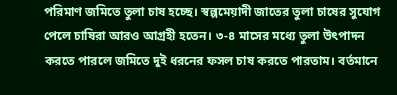পরিমাণ জমিতে তুলা চাষ হচ্ছে। স্বল্পমেয়াদী জাতের তুলা চাষের সুযোগ পেলে চাষিরা আরও আগ্রহী হতেন। ৩-৪ মাসের মধ্যে তুলা উৎপাদন করতে পারলে জমিতে দুই ধরনের ফসল চাষ করতে পারতাম। বর্তমানে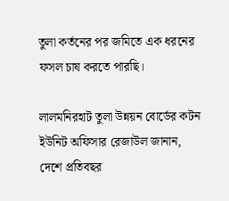তুলা কর্তনের পর জমিতে এক ধরনের ফসল চাষ করতে পারছি।

লালমনিরহাট তুলা উন্নয়ন বোর্ডের কটন ইউনিট অফিসার রেজাউল জানান, দেশে প্রতিবছর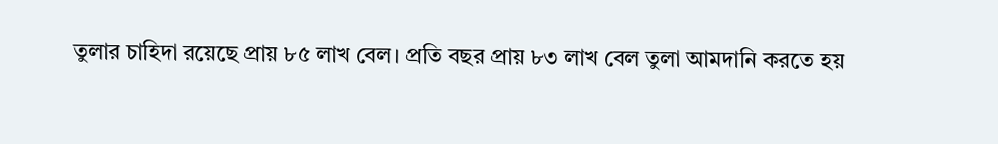তুলার চাহিদা রয়েছে প্রায় ৮৫ লাখ বেল। প্রতি বছর প্রায় ৮৩ লাখ বেল তুলা আমদানি করতে হয়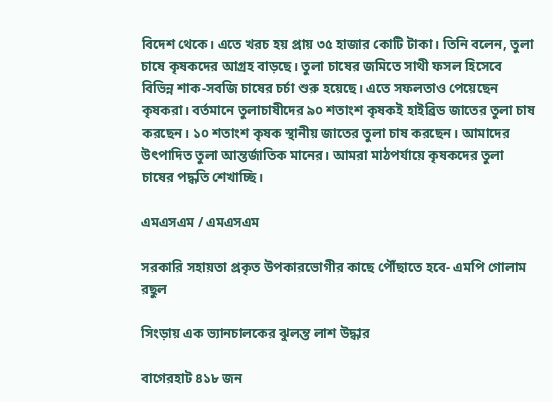বিদেশ থেকে। এতে খরচ হয় প্রায় ৩৫ হাজার কোটি টাকা। তিনি বলেন, তুলা চাষে কৃষকদের আগ্রহ বাড়ছে। তুলা চাষের জমিতে সাথী ফসল হিসেবে বিভিন্ন শাক-সবজি চাষের চর্চা শুরু হয়েছে। এতে সফলতাও পেয়েছেন কৃষকরা। বর্তমানে তুলাচাষীদের ৯০ শতাংশ কৃষকই হাইব্রিড জাতের তুলা চাষ করছেন। ১০ শতাংশ কৃষক স্থানীয় জাতের তুলা চাষ করছেন। আমাদের উৎপাদিত তুলা আন্তর্জাতিক মানের। আমরা মাঠপর্যায়ে কৃষকদের তুলা চাষের পদ্ধতি শেখাচ্ছি।

এমএসএম / এমএসএম

সরকারি সহায়তা প্রকৃত উপকারভোগীর কাছে পৌঁছাতে হবে- এমপি গোলাম রছুল

সিংড়ায় এক ভ্যানচালকের ঝুলন্ত লাশ উদ্ধার

বাগেরহাট ৪১৮ জন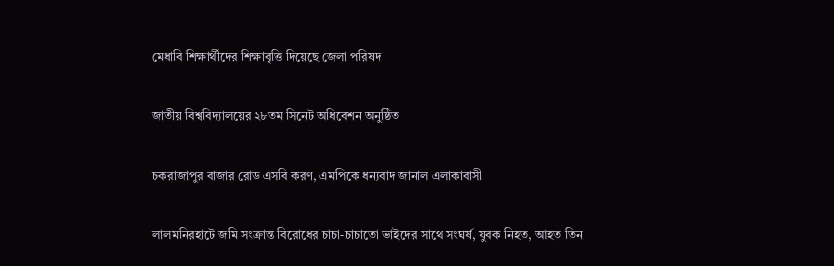মেধাবি শিক্ষার্থীদের শিক্ষাবৃত্তি দিয়েছে জেলা পরিষদ

জাতীয় বিশ্ববিদ্যালয়ের ২৮তম সিনেট অধিবেশন অনুষ্ঠিত

চকরাজাপুর বাজার রোড এসবি করণ, এমপিকে ধন্যবাদ জানাল এলাকাবাসী

লালমনিরহাটে জমি সংক্রান্ত বিরোধের চাচা-চাচাতো ভাইদের সাথে সংঘর্ষ, যুবক নিহত, আহত তিন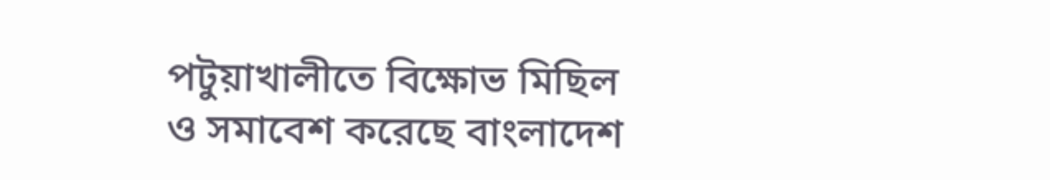পটুয়াখালীতে বিক্ষোভ মিছিল ও সমাবেশ করেছে বাংলাদেশ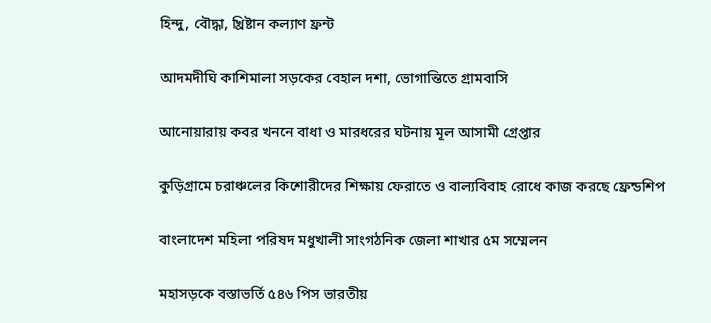হিন্দু, বৌদ্ধা, খ্রিষ্টান কল্যাণ ফ্রন্ট

আদমদীঘি কাশিমালা সড়কের বেহাল দশা, ভোগান্তিতে গ্রামবাসি

আনোয়ারায় কবর খননে বাধা ও মারধরের ঘটনায় মূল আসামী গ্রেপ্তার

কুড়িগ্রামে চরাঞ্চলের কিশোরীদের শিক্ষায় ফেরাতে ও বাল্যবিবাহ রোধে কাজ করছে ফ্রেন্ডশিপ

বাংলাদেশ মহিলা পরিষদ মধুখালী সাংগঠনিক জেলা শাখার ৫ম সম্মেলন

মহাসড়কে বস্তাভর্তি ৫৪৬ পিস ভারতীয়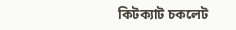কিটক্যাট চকলেট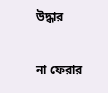উদ্ধার

না ফেরার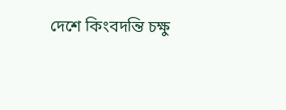দেশে কিংবদন্তি চক্ষু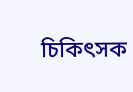চিকিৎসক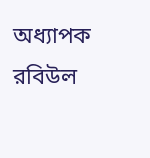অধ্যাপক রবিউল